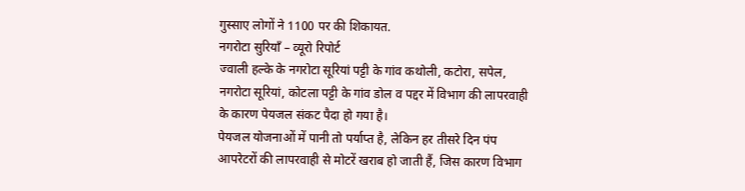गुस्साए लोगों ने 1100 पर की शिकायत.
नगरोटा सुरियाँ – व्यूरो रिपोर्ट
ज्वाली हल्के के नगरोटा सूरियां पट्टी के गांव कथोली, कटोरा, सपेल, नगरोटा सूरियां, कोटला पट्टी के गांव डोल व पद्दर में विभाग की लापरवाही के कारण पेयजल संकट पैदा हो गया है।
पेयजल योजनाओं में पानी तो पर्याप्त है, लेकिन हर तीसरे दिन पंप आपरेटरों की लापरवाही से मोटरें खराब हो जाती हैं, जिस कारण विभाग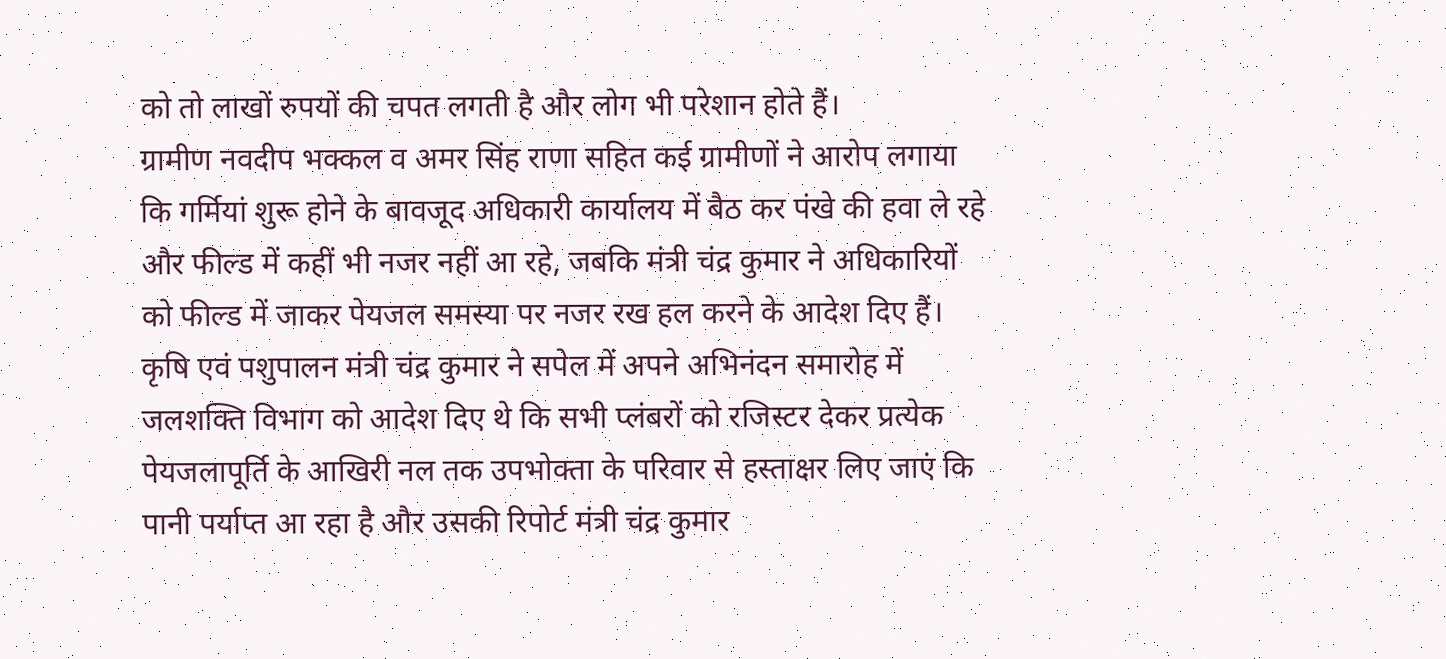को तो लाखों रुपयों की चपत लगती है और लोग भी परेशान होते हैं।
ग्रामीण नवदीप भक्कल व अमर सिंह राणा सहित कई ग्रामीणों ने आरोप लगाया कि गर्मियां शुरू होने के बावजूद अधिकारी कार्यालय में बैठ कर पंखे की हवा ले रहे और फील्ड में कहीं भी नजर नहीं आ रहे, जबकि मंत्री चंद्र कुमार ने अधिकारियों को फील्ड में जाकर पेयजल समस्या पर नजर रख हल करने के आदेश दिए हैं।
कृषि एवं पशुपालन मंत्री चंद्र कुमार ने सपेल में अपने अभिनंदन समारोह में जलशक्ति विभाग को आदेश दिए थे कि सभी प्लंबरों को रजिस्टर देकर प्रत्येक पेयजलापूर्ति के आखिरी नल तक उपभोक्ता के परिवार से हस्ताक्षर लिए जाएं कि पानी पर्याप्त आ रहा है और उसकी रिपोर्ट मंत्री चंद्र कुमार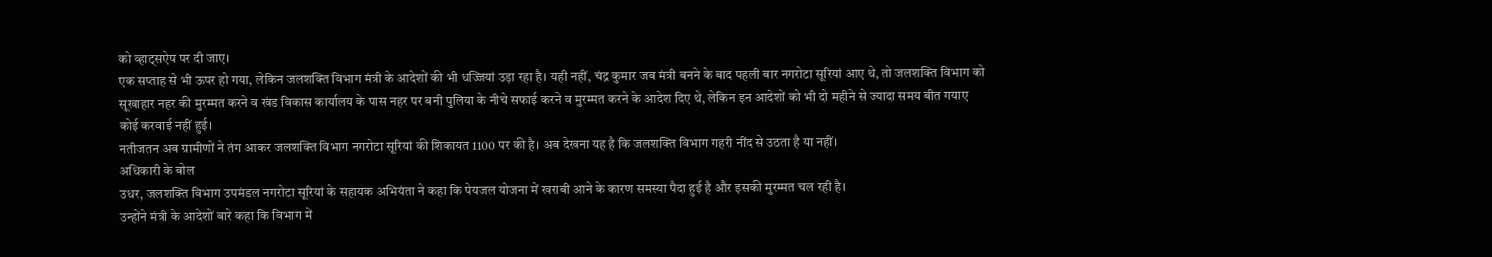को व्हाट्सऐप पर दी जाए।
एक सप्ताह से भी ऊपर हो गया, लेकिन जलशक्ति विभाग मंत्री के आदेशों की भी धज्जियां उड़ा रहा है। यही नहीं, चंद्र कुमार जब मंत्री बनने के बाद पहली बार नगरोटा सूरियां आए थे, तो जलशक्ति विभाग को सूखाहार नहर की मुरम्मत करने व खंड विकास कार्यालय के पास नहर पर बनी पुलिया के नीचे सफाई करने व मुरम्मत करने के आदेश दिए थे, लेकिन इन आदेशों को भी दो महीने से ज्यादा समय बीत गयाए कोई करवाई नहीं हुई।
नतीजतन अब ग्रामीणों ने तंग आकर जलशक्ति विभाग नगरोटा सूरियां की शिकायत 1100 पर की है। अब देखना यह है कि जलशक्ति विभाग गहरी नींद से उठता है या नहीं।
अधिकारी के बोल
उधर, जलशक्ति विभाग उपमंडल नगरोटा सूरियां के सहायक अभियंता ने कहा कि पेयजल योजना में खराबी आने के कारण समस्या पैदा हुई है और इसकी मुरम्मत चल रही है।
उन्होंने मंत्री के आदेशों बारे कहा कि विभाग में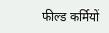फील्ड कर्मियों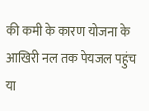की कमी के कारण योजना के आखिरी नल तक पेयजल पहुंच या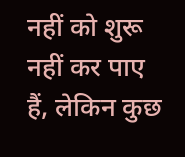नहीं को शुरू नहीं कर पाए हैं, लेकिन कुछ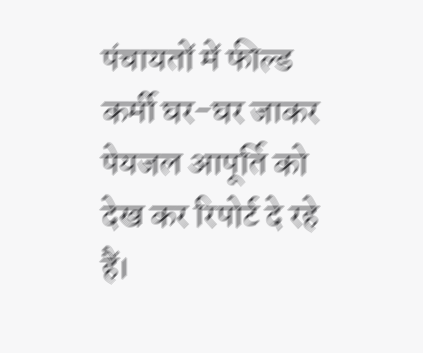पंचायतों में फील्ड कर्मी घर-घर जाकर पेयजल आपूर्ति को देख कर रिपोर्ट दे रहे हैं।